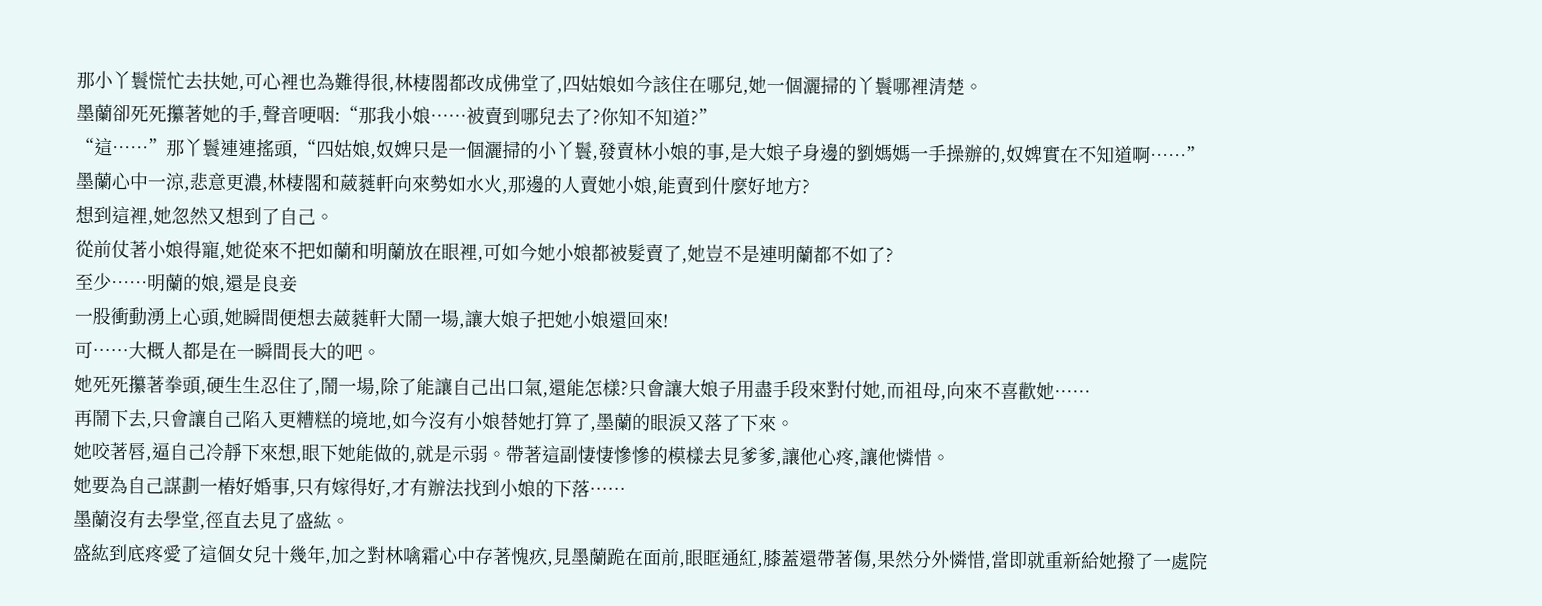那小丫鬟慌忙去扶她,可心裡也為難得很,林棲閣都改成佛堂了,四姑娘如今該住在哪兒,她一個灑掃的丫鬟哪裡清楚。
墨蘭卻死死攥著她的手,聲音哽咽:“那我小娘……被賣到哪兒去了?你知不知道?”
“這……”那丫鬟連連搖頭,“四姑娘,奴婢只是一個灑掃的小丫鬟,發賣林小娘的事,是大娘子身邊的劉媽媽一手操辦的,奴婢實在不知道啊……”
墨蘭心中一涼,悲意更濃,林棲閣和葳蕤軒向來勢如水火,那邊的人賣她小娘,能賣到什麼好地方?
想到這裡,她忽然又想到了自己。
從前仗著小娘得寵,她從來不把如蘭和明蘭放在眼裡,可如今她小娘都被髮賣了,她豈不是連明蘭都不如了?
至少……明蘭的娘,還是良妾
一股衝動湧上心頭,她瞬間便想去葳蕤軒大鬧一場,讓大娘子把她小娘還回來!
可……大概人都是在一瞬間長大的吧。
她死死攥著拳頭,硬生生忍住了,鬧一場,除了能讓自己出口氣,還能怎樣?只會讓大娘子用盡手段來對付她,而祖母,向來不喜歡她……
再鬧下去,只會讓自己陷入更糟糕的境地,如今沒有小娘替她打算了,墨蘭的眼淚又落了下來。
她咬著唇,逼自己冷靜下來想,眼下她能做的,就是示弱。帶著這副悽悽慘慘的模樣去見爹爹,讓他心疼,讓他憐惜。
她要為自己謀劃一樁好婚事,只有嫁得好,才有辦法找到小娘的下落……
墨蘭沒有去學堂,徑直去見了盛紘。
盛紘到底疼愛了這個女兒十幾年,加之對林噙霜心中存著愧疚,見墨蘭跪在面前,眼眶通紅,膝蓋還帶著傷,果然分外憐惜,當即就重新給她撥了一處院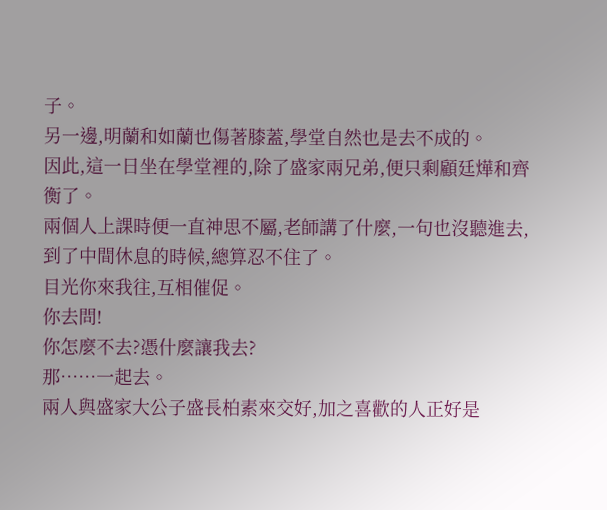子。
另一邊,明蘭和如蘭也傷著膝蓋,學堂自然也是去不成的。
因此,這一日坐在學堂裡的,除了盛家兩兄弟,便只剩顧廷燁和齊衡了。
兩個人上課時便一直神思不屬,老師講了什麼,一句也沒聽進去,到了中間休息的時候,總算忍不住了。
目光你來我往,互相催促。
你去問!
你怎麼不去?憑什麼讓我去?
那……一起去。
兩人與盛家大公子盛長柏素來交好,加之喜歡的人正好是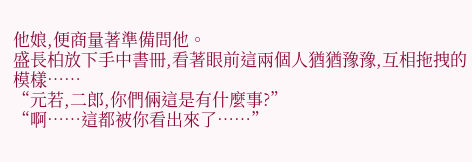他娘,便商量著準備問他。
盛長柏放下手中書冊,看著眼前這兩個人猶猶豫豫,互相拖拽的模樣……
“元若,二郎,你們倆這是有什麼事?”
“啊……這都被你看出來了……”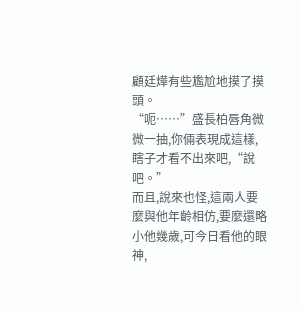顧廷燁有些尷尬地摸了摸頭。
“呃……”盛長柏唇角微微一抽,你倆表現成這樣,瞎子才看不出來吧,“說吧。”
而且,說來也怪,這兩人要麼與他年齡相仿,要麼還略小他幾歲,可今日看他的眼神,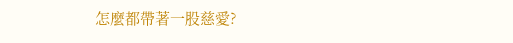怎麼都帶著一股慈愛?